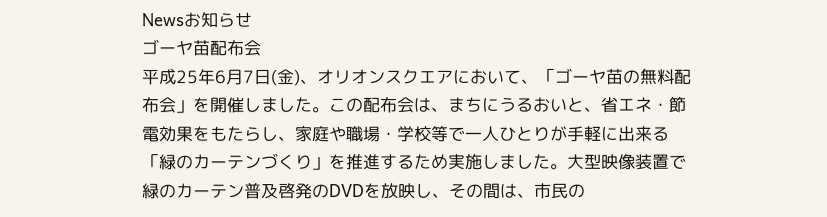Newsお知らせ
ゴーヤ苗配布会
平成25年6月7日(金)、オリオンスクエアにおいて、「ゴーヤ苗の無料配布会」を開催しました。この配布会は、まちにうるおいと、省エネ・節電効果をもたらし、家庭や職場・学校等で一人ひとりが手軽に出来る「緑のカーテンづくり」を推進するため実施しました。大型映像装置で緑のカーテン普及啓発のDVDを放映し、その間は、市民の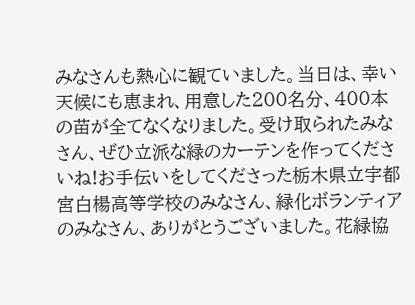みなさんも熱心に観ていました。当日は、幸い天候にも恵まれ、用意した200名分、400本の苗が全てなくなりました。受け取られたみなさん、ぜひ立派な緑のカーテンを作ってくださいね!お手伝いをしてくださった栃木県立宇都宮白楊高等学校のみなさん、緑化ボランティアのみなさん、ありがとうございました。花緑協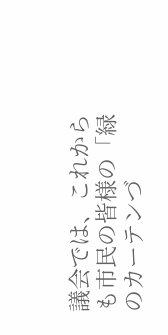議会では、これからも市民の皆様の「緑のカーテンづ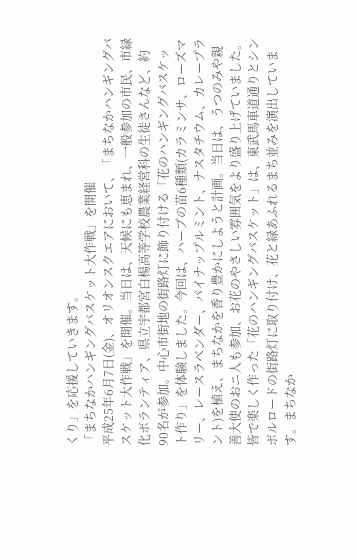くり」を応援していきます。
「まちなかハンギングバスケット大作戦」を開催
平成25年6月7日(金)、オリオンスクエアにおいて、「まちなかハンギングバスケット大作戦」を開催。当日は、天候にも恵まれ、一般参加の市民、市緑化ボランティア、県立宇都宮白楊高等学校農業経営科の生徒さんなど、約90名が参加。中心市街地の街路灯に飾り付ける「花のハンギングバスケット作り」を体験しました。今回は、ハーブの苗6種類(カラミンサ、ローズマリー、レースラベンダー、パイナップルミント、ナスタチウム、カレープラント)を植え、まちなかを香り豊かにしようと計画。当日は、うつのみや親善大使のおニ人も参加、お花のやさしい雰囲気をより盛り上げていました。皆で楽しく作った「花のハンギングバスケット」は、東武馬車道通りとシンボルロードの街路灯に取り付け、花と緑あふれるまち並みを演出しています。まちなか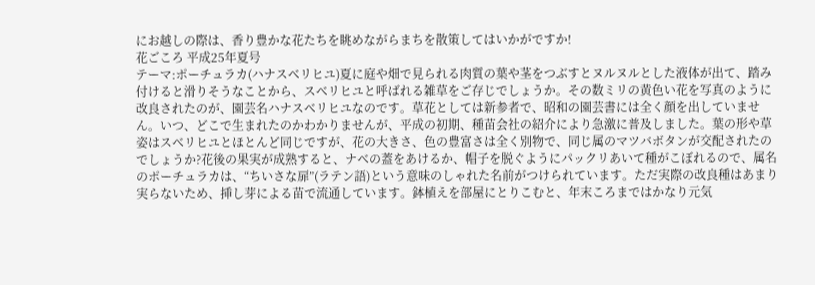にお越しの際は、香り豊かな花たちを眺めながらまちを散策してはいかがですか!
花ごころ 平成25年夏号
テーマ:ポーチュラカ(ハナスベリヒユ)夏に庭や畑で見られる肉質の葉や茎をつぶすとヌルヌルとした液体が出て、踏み付けると滑りそうなことから、スベリヒユと呼ばれる雑草をご存じでしょうか。その数ミリの黄色い花を写真のように改良されたのが、園芸名ハナスベリヒユなのです。草花としては新参者で、昭和の園芸書には全く顔を出していません。いつ、どこで生まれたのかわかりませんが、平成の初期、種苗会社の紹介により急激に普及しました。葉の形や草姿はスベリヒユとほとんど同じですが、花の大きさ、色の豊富さは全く別物で、同じ属のマツバボタンが交配されたのでしょうか?花後の果実が成熟すると、ナベの蓋をあけるか、帽子を脱ぐようにパックリあいて種がこぼれるので、属名のポーチュラカは、“ちいさな扉”(ラテン語)という意味のしゃれた名前がつけられています。ただ実際の改良種はあまり実らないため、挿し芽による苗で流通しています。鉢植えを部屋にとりこむと、年末ころまではかなり元気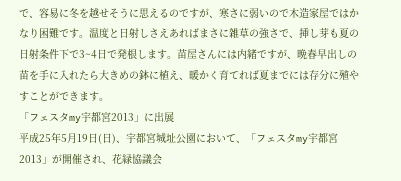で、容易に冬を越せそうに思えるのですが、寒さに弱いので木造家屋ではかなり困難です。温度と日射しさえあればまさに雑草の強さで、挿し芽も夏の日射条件下で3~4日で発根します。苗屋さんには内緒ですが、晩春早出しの苗を手に入れたら大きめの鉢に植え、暖かく育てれば夏までには存分に殖やすことができます。
「フェスタmy宇都宮2013」に出展
平成25年5月19日(日)、宇都宮城址公園において、「フェスタmy宇都宮2013」が開催され、花緑協議会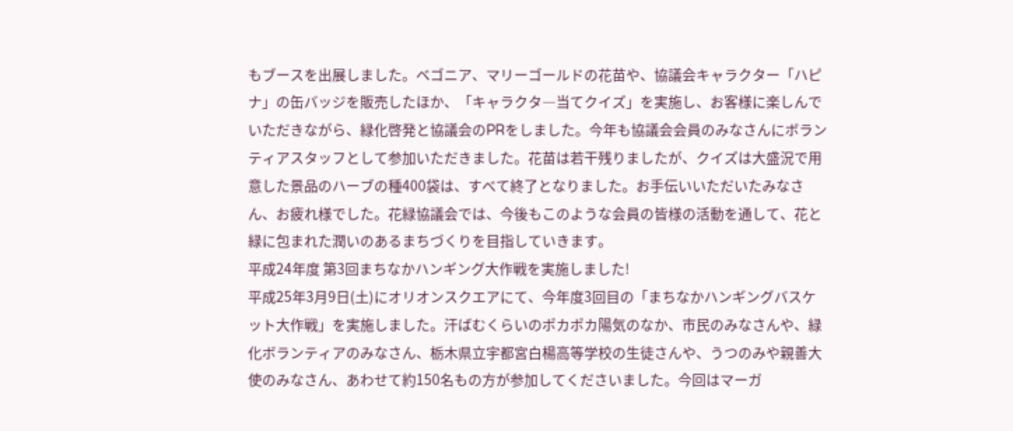もブースを出展しました。ベゴニア、マリーゴールドの花苗や、協議会キャラクター「ハピナ」の缶バッジを販売したほか、「キャラクタ―当てクイズ」を実施し、お客様に楽しんでいただきながら、緑化啓発と協議会のPRをしました。今年も協議会会員のみなさんにボランティアスタッフとして参加いただきました。花苗は若干残りましたが、クイズは大盛況で用意した景品のハーブの種400袋は、すべて終了となりました。お手伝いいただいたみなさん、お疲れ様でした。花緑協議会では、今後もこのような会員の皆様の活動を通して、花と緑に包まれた潤いのあるまちづくりを目指していきます。
平成24年度 第3回まちなかハンギング大作戦を実施しました!
平成25年3月9日(土)にオリオンスクエアにて、今年度3回目の「まちなかハンギングバスケット大作戦」を実施しました。汗ばむくらいのポカポカ陽気のなか、市民のみなさんや、緑化ボランティアのみなさん、栃木県立宇都宮白楊高等学校の生徒さんや、うつのみや親善大使のみなさん、あわせて約150名もの方が参加してくださいました。今回はマーガ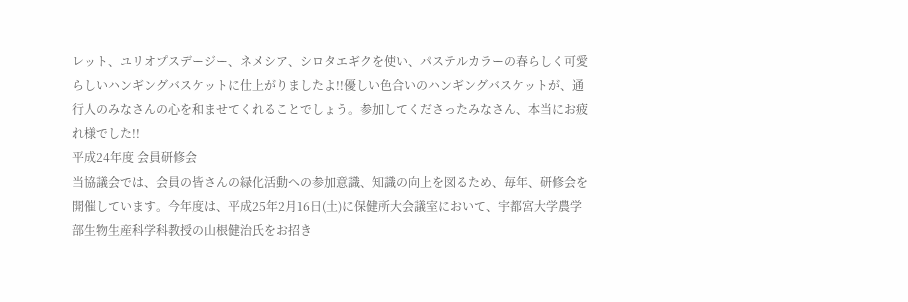レット、ユリオプスデージー、ネメシア、シロタエギクを使い、パステルカラーの春らしく可愛らしいハンギングバスケットに仕上がりましたよ!!優しい色合いのハンギングバスケットが、通行人のみなさんの心を和ませてくれることでしょう。参加してくださったみなさん、本当にお疲れ様でした!!
平成24年度 会員研修会
当協議会では、会員の皆さんの緑化活動への参加意識、知識の向上を図るため、毎年、研修会を開催しています。今年度は、平成25年2月16日(土)に保健所大会議室において、宇都宮大学農学部生物生産科学科教授の山根健治氏をお招き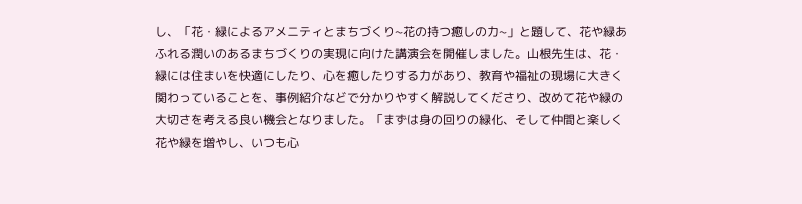し、「花・緑によるアメニティとまちづくり~花の持つ癒しの力~」と題して、花や緑あふれる潤いのあるまちづくりの実現に向けた講演会を開催しました。山根先生は、花・緑には住まいを快適にしたり、心を癒したりする力があり、教育や福祉の現場に大きく関わっていることを、事例紹介などで分かりやすく解説してくださり、改めて花や緑の大切さを考える良い機会となりました。「まずは身の回りの緑化、そして仲間と楽しく花や緑を増やし、いつも心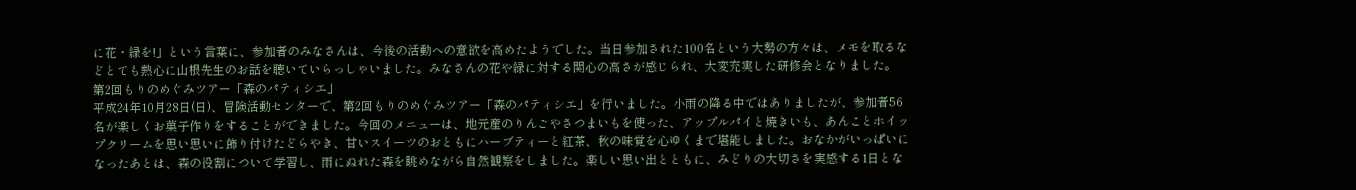に花・緑を!」という言葉に、参加者のみなさんは、今後の活動への意欲を高めたようでした。当日参加された100名という大勢の方々は、メモを取るなどとても熱心に山根先生のお話を聴いていらっしゃいました。みなさんの花や緑に対する関心の高さが感じられ、大変充実した研修会となりました。
第2回もりのめぐみツアー「森のパティシエ」
平成24年10月28日(日)、冒険活動センターで、第2回もりのめぐみツアー「森のパティシエ」を行いました。小雨の降る中ではありましたが、参加者56名が楽しくお菓子作りをすることができました。今回のメニューは、地元産のりんごやさつまいもを使った、アップルパイと焼きいも、あんことホイップクリームを思い思いに飾り付けたどらやき、甘いスイーツのおともにハーブティーと紅茶、秋の味覚を心ゆくまで堪能しました。おなかがいっぱいになったあとは、森の役割について学習し、雨にぬれた森を眺めながら自然観察をしました。楽しい思い出とともに、みどりの大切さを実感する1日とな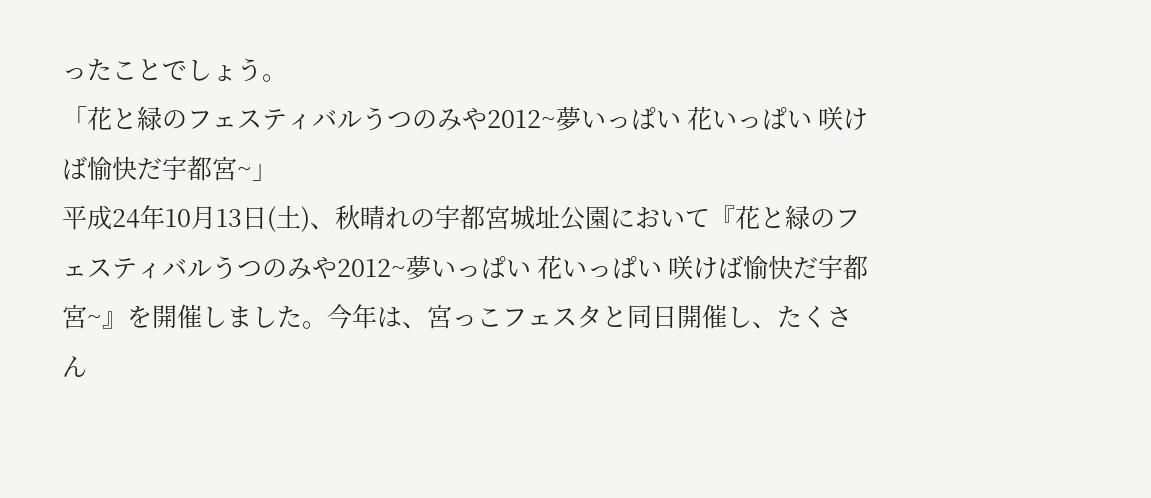ったことでしょう。
「花と緑のフェスティバルうつのみや2012~夢いっぱい 花いっぱい 咲けば愉快だ宇都宮~」
平成24年10月13日(土)、秋晴れの宇都宮城址公園において『花と緑のフェスティバルうつのみや2012~夢いっぱい 花いっぱい 咲けば愉快だ宇都宮~』を開催しました。今年は、宮っこフェスタと同日開催し、たくさん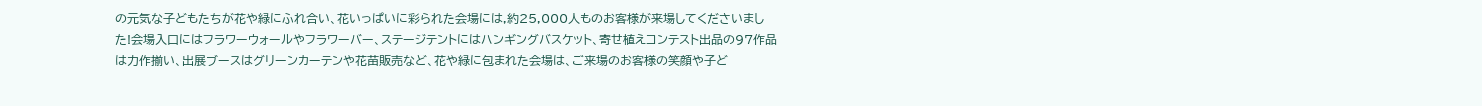の元気な子どもたちが花や緑にふれ合い、花いっぱいに彩られた会場には,約25,000人ものお客様が来場してくださいました!会場入口にはフラワーウォールやフラワーバー、ステージテントにはハンギングバスケット、寄せ植えコンテスト出品の97作品は力作揃い、出展ブースはグリーンカーテンや花苗販売など、花や緑に包まれた会場は、ご来場のお客様の笑顔や子ど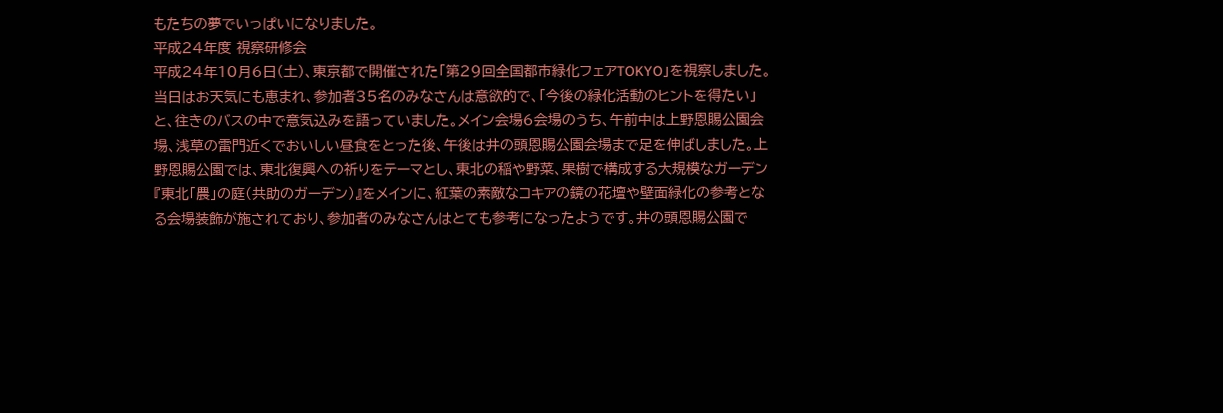もたちの夢でいっぱいになりました。
平成24年度 視察研修会
平成24年10月6日(土)、東京都で開催された「第29回全国都市緑化フェアTOKYO」を視察しました。当日はお天気にも恵まれ、参加者35名のみなさんは意欲的で、「今後の緑化活動のヒントを得たい」と、往きのバスの中で意気込みを語っていました。メイン会場6会場のうち、午前中は上野恩賜公園会場、浅草の雷門近くでおいしい昼食をとった後、午後は井の頭恩賜公園会場まで足を伸ばしました。上野恩賜公園では、東北復興への祈りをテーマとし、東北の稲や野菜、果樹で構成する大規模なガーデン『東北「農」の庭(共助のガーデン)』をメインに、紅葉の素敵なコキアの鏡の花壇や壁面緑化の参考となる会場装飾が施されており、参加者のみなさんはとても参考になったようです。井の頭恩賜公園で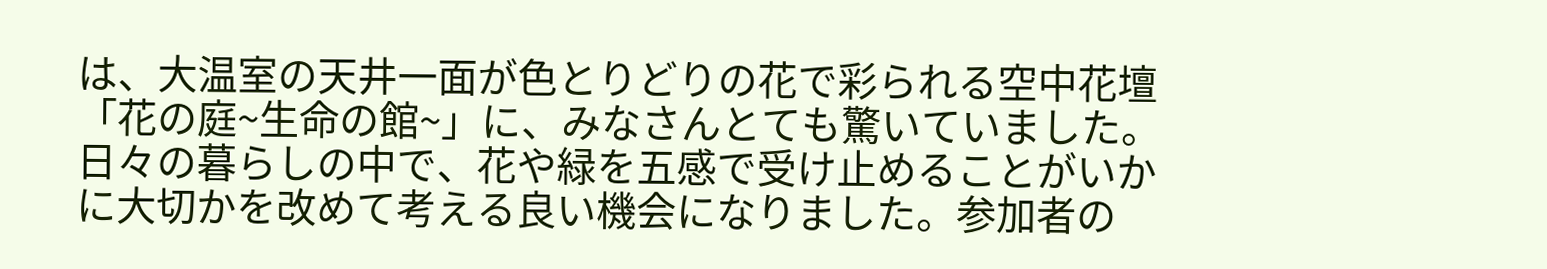は、大温室の天井一面が色とりどりの花で彩られる空中花壇「花の庭~生命の館~」に、みなさんとても驚いていました。日々の暮らしの中で、花や緑を五感で受け止めることがいかに大切かを改めて考える良い機会になりました。参加者の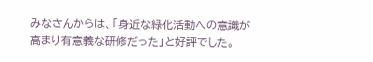みなさんからは、「身近な緑化活動への意識が高まり有意義な研修だった」と好評でした。